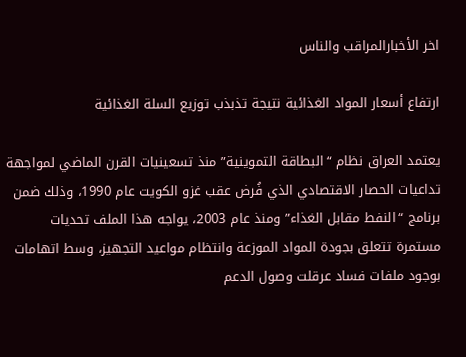اخر الأخبارالمراقب والناس

ارتفاع أسعار المواد الغذائية نتيجة تذبذب توزيع السلة الغذائية

يعتمد العراق نظام “البطاقة التموينية” منذ تسعينيات القرن الماضي لمواجهة تداعيات الحصار الاقتصادي الذي فُرض عقب غزو الكويت عام 1990، وذلك ضمن برنامج “النفط مقابل الغذاء” ومنذ عام 2003، يواجه هذا الملف تحديات مستمرة تتعلق بجودة المواد الموزعة وانتظام مواعيد التجهيز، وسط اتهامات بوجود ملفات فساد عرقلت وصول الدعم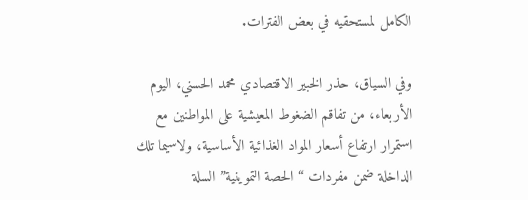الكامل لمستحقيه في بعض الفترات.

وفي السياق، حذر الخبير الاقتصادي محمد الحسني، اليوم الأربعاء، من تفاقم الضغوط المعيشية على المواطنين مع استمرار ارتفاع أسعار المواد الغذائية الأساسية، ولاسيما تلك الداخلة ضمن مفردات “الحصة التموينية” السلة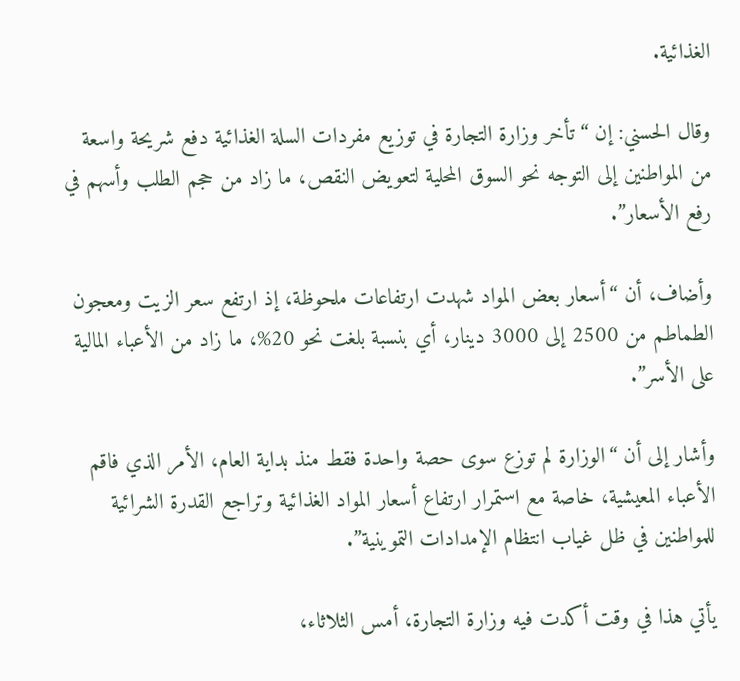الغذائية.

وقال الحسني: إن “تأخر وزارة التجارة في توزيع مفردات السلة الغذائية دفع شريحة واسعة من المواطنين إلى التوجه نحو السوق المحلية لتعويض النقص، ما زاد من حجم الطلب وأسهم في رفع الأسعار”.

وأضاف، أن “أسعار بعض المواد شهدت ارتفاعات ملحوظة، إذ ارتفع سعر الزيت ومعجون الطماطم من 2500 إلى 3000 دينار، أي بنسبة بلغت نحو 20%، ما زاد من الأعباء المالية على الأسر”.

وأشار إلى أن “الوزارة لم توزع سوى حصة واحدة فقط منذ بداية العام، الأمر الذي فاقم الأعباء المعيشية، خاصة مع استمرار ارتفاع أسعار المواد الغذائية وتراجع القدرة الشرائية للمواطنين في ظل غياب انتظام الإمدادات التموينية”.

يأتي هذا في وقت أكدت فيه وزارة التجارة، أمس الثلاثاء،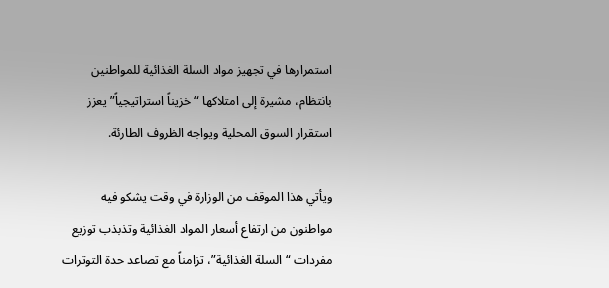استمرارها في تجهيز مواد السلة الغذائية للمواطنين بانتظام، مشيرة إلى امتلاكها “خزيناً استراتيجياً” يعزز استقرار السوق المحلية ويواجه الظروف الطارئة.

ويأتي هذا الموقف من الوزارة في وقت يشكو فيه مواطنون من ارتفاع أسعار المواد الغذائية وتذبذب توزيع مفردات “السلة الغذائية”، تزامناً مع تصاعد حدة التوترات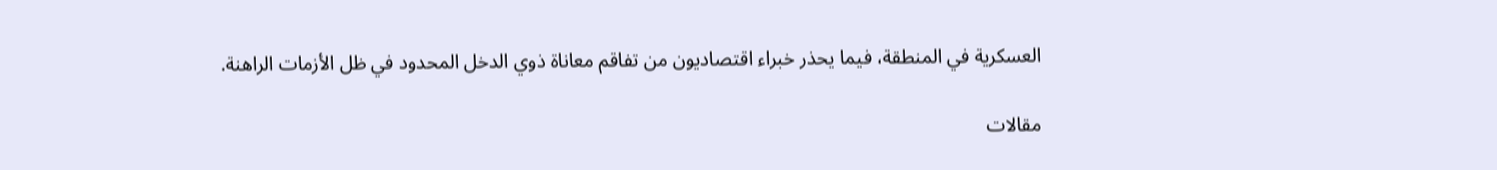العسكرية في المنطقة، فيما يحذر خبراء اقتصاديون من تفاقم معاناة ذوي الدخل المحدود في ظل الأزمات الراهنة.

مقالات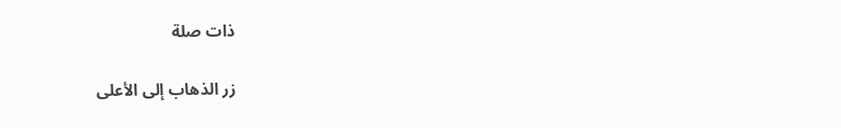ذات صلة

زر الذهاب إلى الأعلى